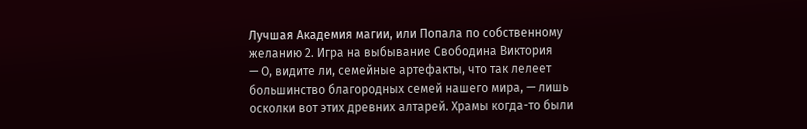Лучшая Академия магии, или Попала по собственному желанию 2. Игра на выбывание Свободина Виктория
— О, видите ли, семейные артефакты, что так лелеет большинство благородных семей нашего мира, — лишь осколки вот этих древних алтарей. Храмы когда-то были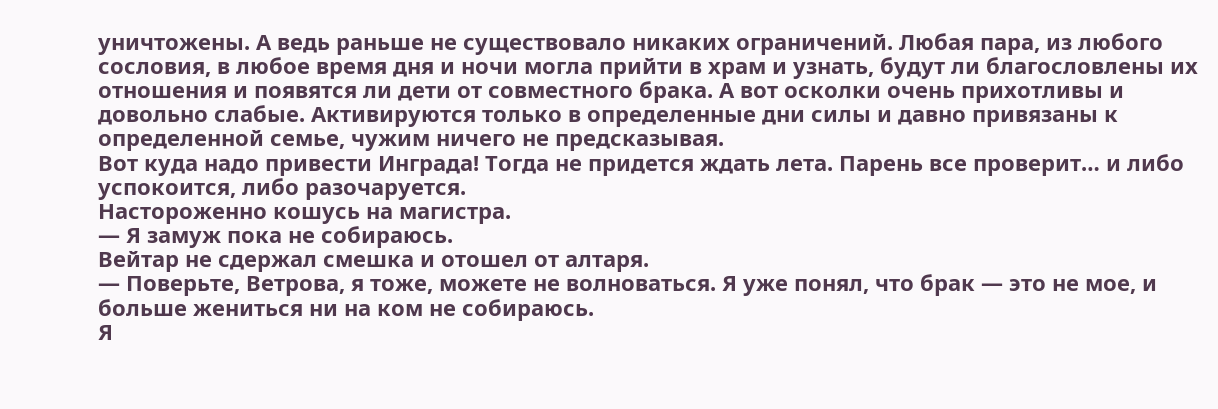уничтожены. А ведь раньше не существовало никаких ограничений. Любая пара, из любого сословия, в любое время дня и ночи могла прийти в храм и узнать, будут ли благословлены их отношения и появятся ли дети от совместного брака. А вот осколки очень прихотливы и довольно слабые. Активируются только в определенные дни силы и давно привязаны к определенной семье, чужим ничего не предсказывая.
Вот куда надо привести Инграда! Тогда не придется ждать лета. Парень все проверит… и либо успокоится, либо разочаруется.
Настороженно кошусь на магистра.
— Я замуж пока не собираюсь.
Вейтар не сдержал смешка и отошел от алтаря.
— Поверьте, Ветрова, я тоже, можете не волноваться. Я уже понял, что брак — это не мое, и больше жениться ни на ком не собираюсь.
Я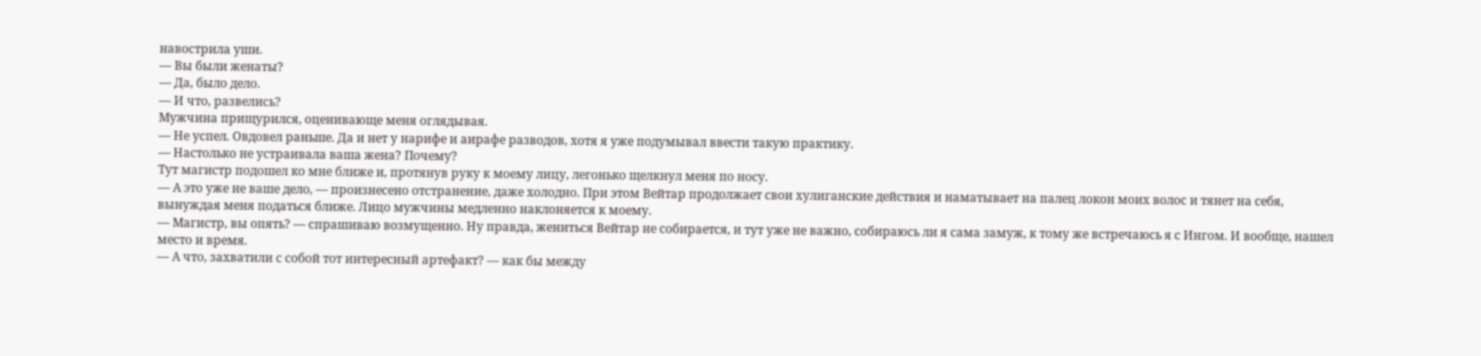навострила уши.
— Вы были женаты?
— Да, было дело.
— И что, развелись?
Мужчина прищурился, оценивающе меня оглядывая.
— Не успел. Овдовел раньше. Да и нет у нарифе и аирафе разводов, хотя я уже подумывал ввести такую практику.
— Настолько не устраивала ваша жена? Почему?
Тут магистр подошел ко мне ближе и, протянув руку к моему лицу, легонько щелкнул меня по носу.
— А это уже не ваше дело, — произнесено отстранение, даже холодно. При этом Вейтар продолжает свои хулиганские действия и наматывает на палец локон моих волос и тянет на себя, вынуждая меня податься ближе. Лицо мужчины медленно наклоняется к моему.
— Магистр, вы опять? — спрашиваю возмущенно. Ну правда, жениться Вейтар не собирается, и тут уже не важно, собираюсь ли я сама замуж, к тому же встречаюсь я с Ингом. И вообще, нашел место и время.
— А что, захватили с собой тот интересный артефакт? — как бы между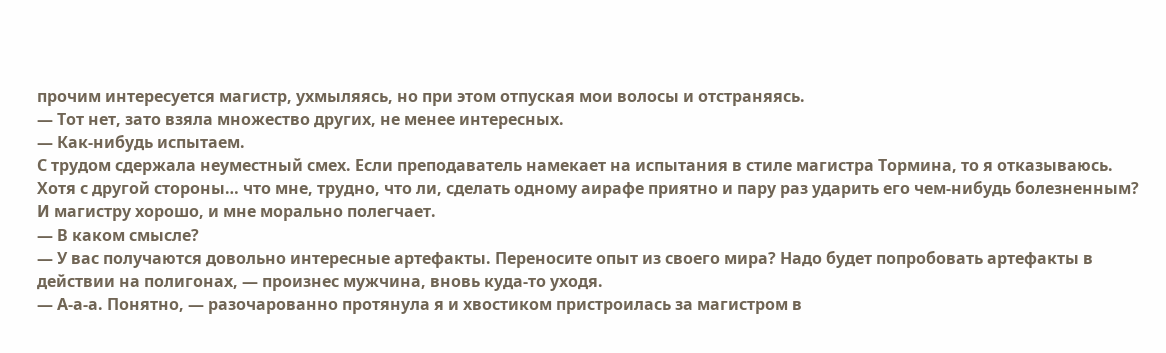прочим интересуется магистр, ухмыляясь, но при этом отпуская мои волосы и отстраняясь.
— Тот нет, зато взяла множество других, не менее интересных.
— Как-нибудь испытаем.
С трудом сдержала неуместный смех. Если преподаватель намекает на испытания в стиле магистра Тормина, то я отказываюсь. Хотя с другой стороны… что мне, трудно, что ли, сделать одному аирафе приятно и пару раз ударить его чем-нибудь болезненным? И магистру хорошо, и мне морально полегчает.
— В каком смысле?
— У вас получаются довольно интересные артефакты. Переносите опыт из своего мира? Надо будет попробовать артефакты в действии на полигонах, — произнес мужчина, вновь куда-то уходя.
— А-а-а. Понятно, — разочарованно протянула я и хвостиком пристроилась за магистром в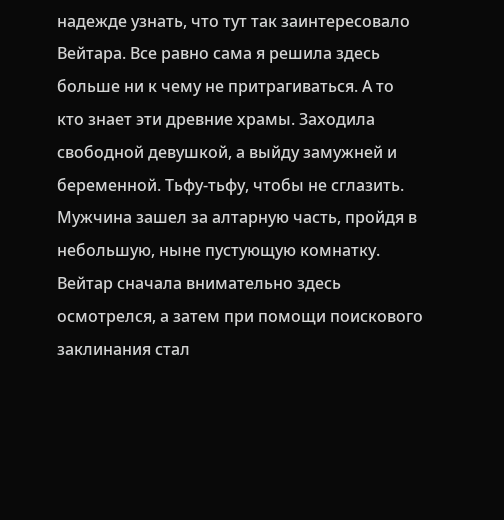надежде узнать, что тут так заинтересовало Вейтара. Все равно сама я решила здесь больше ни к чему не притрагиваться. А то кто знает эти древние храмы. Заходила свободной девушкой, а выйду замужней и беременной. Тьфу-тьфу, чтобы не сглазить.
Мужчина зашел за алтарную часть, пройдя в небольшую, ныне пустующую комнатку. Вейтар сначала внимательно здесь осмотрелся, а затем при помощи поискового заклинания стал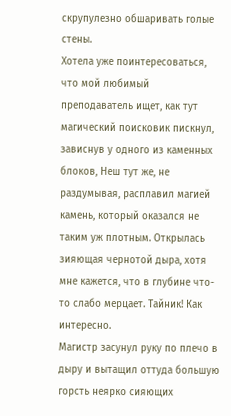скрупулезно обшаривать голые стены.
Хотела уже поинтересоваться, что мой любимый преподаватель ищет, как тут магический поисковик пискнул, зависнув у одного из каменных блоков, Неш тут же, не раздумывая, расплавил магией камень, который оказался не таким уж плотным. Открылась зияющая чернотой дыра, хотя мне кажется, что в глубине что-то слабо мерцает. Тайник! Как интересно.
Магистр засунул руку по плечо в дыру и вытащил оттуда большую горсть неярко сияющих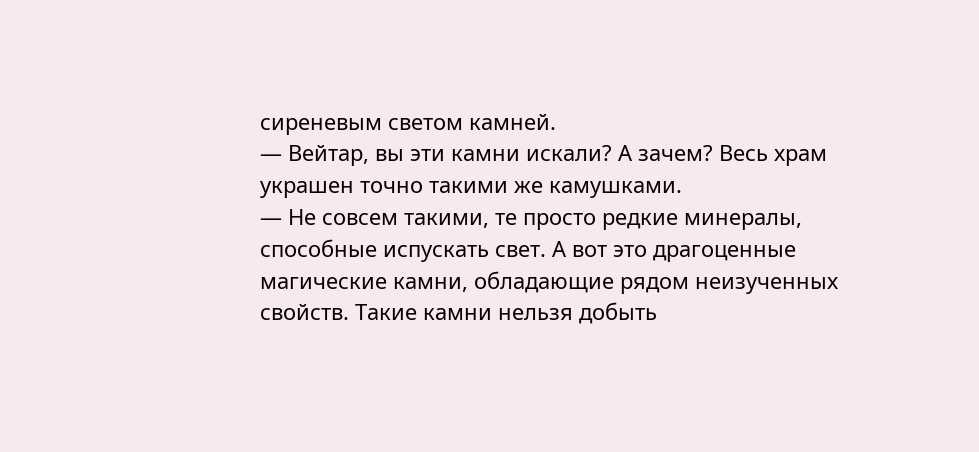сиреневым светом камней.
— Вейтар, вы эти камни искали? А зачем? Весь храм украшен точно такими же камушками.
— Не совсем такими, те просто редкие минералы, способные испускать свет. А вот это драгоценные магические камни, обладающие рядом неизученных свойств. Такие камни нельзя добыть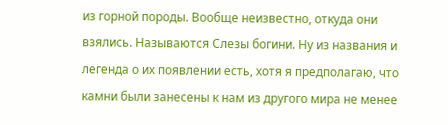из горной породы. Вообще неизвестно, откуда они взялись. Называются Слезы богини. Ну из названия и легенда о их появлении есть, хотя я предполагаю, что камни были занесены к нам из другого мира не менее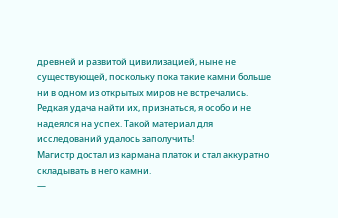древней и развитой цивилизацией, ныне не существующей, поскольку пока такие камни больше ни в одном из открытых миров не встречались. Редкая удача найти их, признаться, я особо и не надеялся на успех. Такой материал для исследований удалось заполучить!
Магистр достал из кармана платок и стал аккуратно складывать в него камни.
—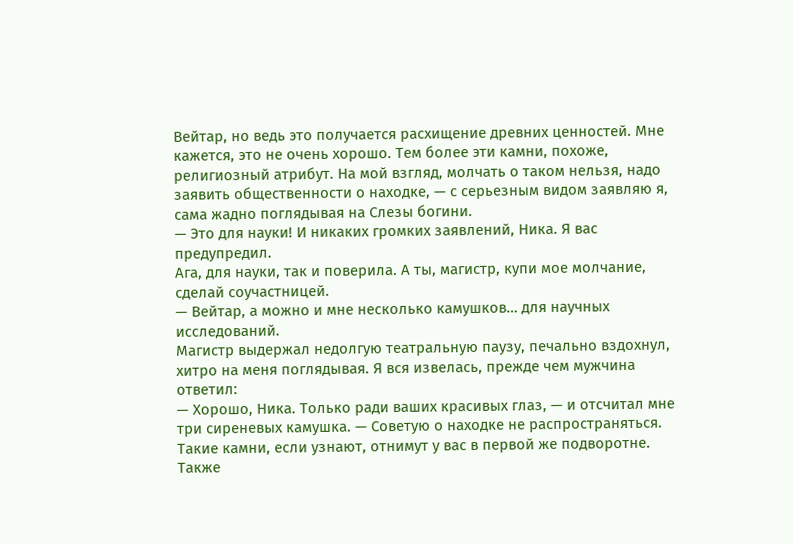Вейтар, но ведь это получается расхищение древних ценностей. Мне кажется, это не очень хорошо. Тем более эти камни, похоже, религиозный атрибут. На мой взгляд, молчать о таком нельзя, надо заявить общественности о находке, — с серьезным видом заявляю я, сама жадно поглядывая на Слезы богини.
— Это для науки! И никаких громких заявлений, Ника. Я вас предупредил.
Ага, для науки, так и поверила. А ты, магистр, купи мое молчание, сделай соучастницей.
— Вейтар, а можно и мне несколько камушков… для научных исследований.
Магистр выдержал недолгую театральную паузу, печально вздохнул, хитро на меня поглядывая. Я вся извелась, прежде чем мужчина ответил:
— Хорошо, Ника. Только ради ваших красивых глаз, — и отсчитал мне три сиреневых камушка. — Советую о находке не распространяться. Такие камни, если узнают, отнимут у вас в первой же подворотне. Также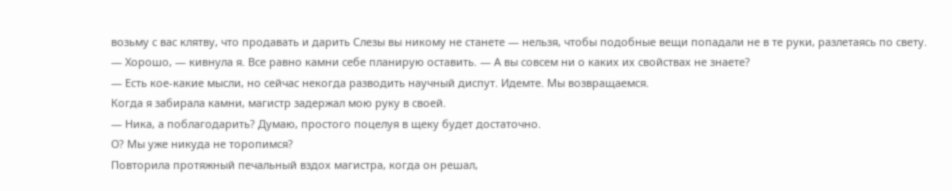возьму с вас клятву, что продавать и дарить Слезы вы никому не станете — нельзя, чтобы подобные вещи попадали не в те руки, разлетаясь по свету.
— Хорошо, — кивнула я. Все равно камни себе планирую оставить. — А вы совсем ни о каких их свойствах не знаете?
— Есть кое-какие мысли, но сейчас некогда разводить научный диспут. Идемте. Мы возвращаемся.
Когда я забирала камни, магистр задержал мою руку в своей.
— Ника, а поблагодарить? Думаю, простого поцелуя в щеку будет достаточно.
О? Мы уже никуда не торопимся?
Повторила протяжный печальный вздох магистра, когда он решал,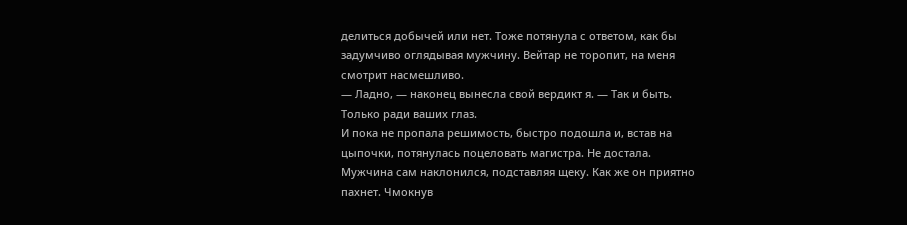делиться добычей или нет. Тоже потянула с ответом, как бы задумчиво оглядывая мужчину. Вейтар не торопит, на меня смотрит насмешливо.
— Ладно, — наконец вынесла свой вердикт я. — Так и быть. Только ради ваших глаз.
И пока не пропала решимость, быстро подошла и, встав на цыпочки, потянулась поцеловать магистра. Не достала. Мужчина сам наклонился, подставляя щеку. Как же он приятно пахнет. Чмокнув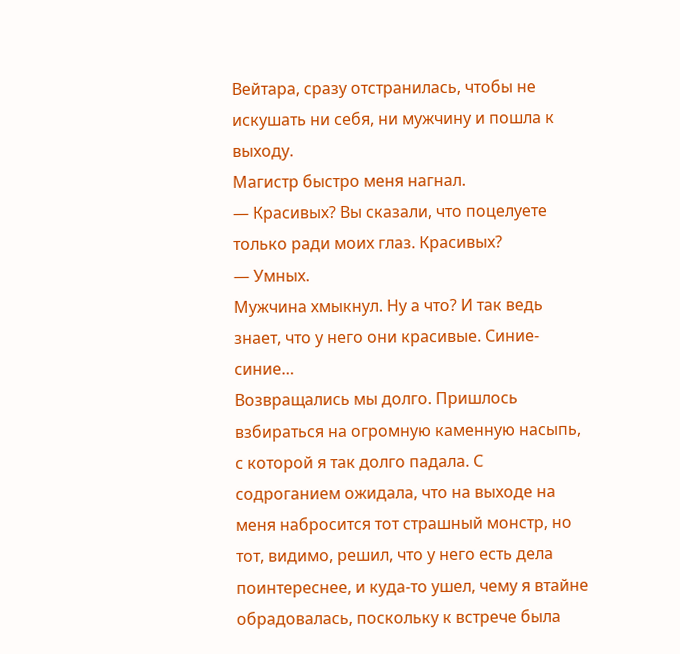Вейтара, сразу отстранилась, чтобы не искушать ни себя, ни мужчину и пошла к выходу.
Магистр быстро меня нагнал.
— Красивых? Вы сказали, что поцелуете только ради моих глаз. Красивых?
— Умных.
Мужчина хмыкнул. Ну а что? И так ведь знает, что у него они красивые. Синие-синие…
Возвращались мы долго. Пришлось взбираться на огромную каменную насыпь, с которой я так долго падала. С содроганием ожидала, что на выходе на меня набросится тот страшный монстр, но тот, видимо, решил, что у него есть дела поинтереснее, и куда-то ушел, чему я втайне обрадовалась, поскольку к встрече была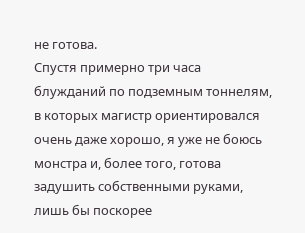не готова.
Спустя примерно три часа блужданий по подземным тоннелям, в которых магистр ориентировался очень даже хорошо, я уже не боюсь монстра и, более того, готова задушить собственными руками, лишь бы поскорее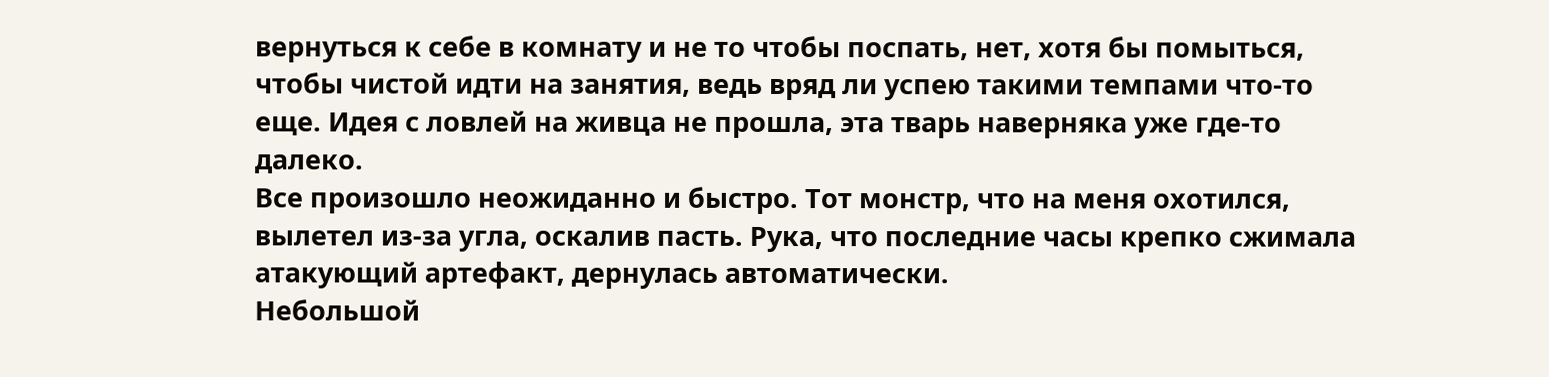вернуться к себе в комнату и не то чтобы поспать, нет, хотя бы помыться, чтобы чистой идти на занятия, ведь вряд ли успею такими темпами что-то еще. Идея с ловлей на живца не прошла, эта тварь наверняка уже где-то далеко.
Все произошло неожиданно и быстро. Тот монстр, что на меня охотился, вылетел из-за угла, оскалив пасть. Рука, что последние часы крепко сжимала атакующий артефакт, дернулась автоматически.
Небольшой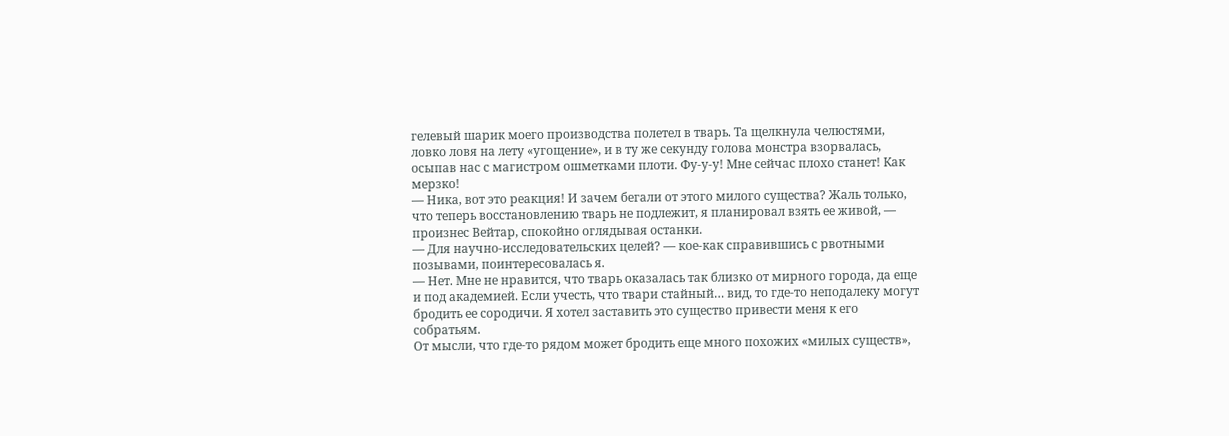гелевый шарик моего производства полетел в тварь. Та щелкнула челюстями, ловко ловя на лету «угощение», и в ту же секунду голова монстра взорвалась, осыпав нас с магистром ошметками плоти. Фу-у-у! Мне сейчас плохо станет! Как мерзко!
— Ника, вот это реакция! И зачем бегали от этого милого существа? Жаль только, что теперь восстановлению тварь не подлежит, я планировал взять ее живой, — произнес Вейтар, спокойно оглядывая останки.
— Для научно-исследовательских целей? — кое-как справившись с рвотными позывами, поинтересовалась я.
— Нет. Мне не нравится, что тварь оказалась так близко от мирного города, да еще и под академией. Если учесть, что твари стайный… вид, то где-то неподалеку могут бродить ее сородичи. Я хотел заставить это существо привести меня к его собратьям.
От мысли, что где-то рядом может бродить еще много похожих «милых существ»,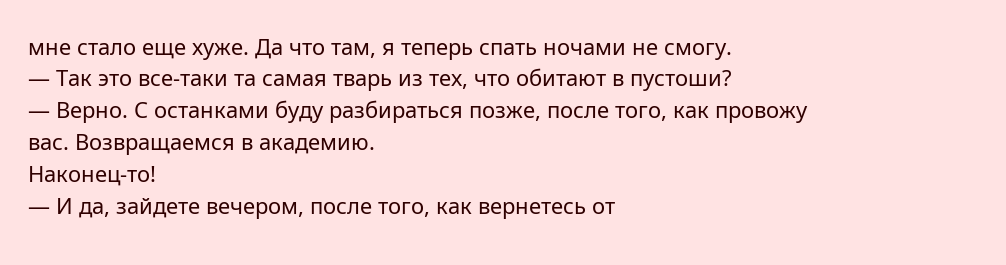мне стало еще хуже. Да что там, я теперь спать ночами не смогу.
— Так это все-таки та самая тварь из тех, что обитают в пустоши?
— Верно. С останками буду разбираться позже, после того, как провожу вас. Возвращаемся в академию.
Наконец-то!
— И да, зайдете вечером, после того, как вернетесь от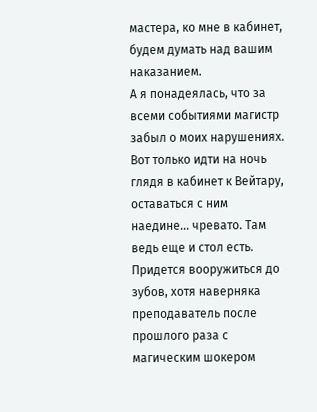мастера, ко мне в кабинет, будем думать над вашим наказанием.
А я понадеялась, что за всеми событиями магистр забыл о моих нарушениях. Вот только идти на ночь глядя в кабинет к Вейтару, оставаться с ним наедине… чревато. Там ведь еще и стол есть. Придется вооружиться до зубов, хотя наверняка преподаватель после прошлого раза с магическим шокером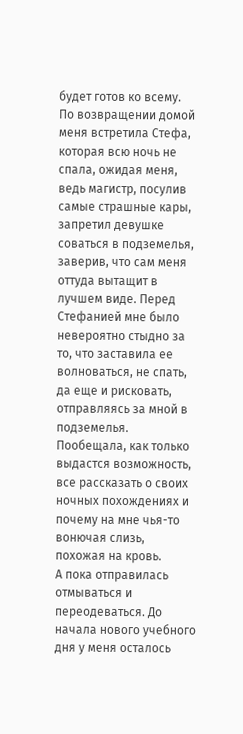будет готов ко всему.
По возвращении домой меня встретила Стефа, которая всю ночь не спала, ожидая меня, ведь магистр, посулив самые страшные кары, запретил девушке соваться в подземелья, заверив, что сам меня оттуда вытащит в лучшем виде. Перед Стефанией мне было невероятно стыдно за то, что заставила ее волноваться, не спать, да еще и рисковать, отправляясь за мной в подземелья. Пообещала, как только выдастся возможность, все рассказать о своих ночных похождениях и почему на мне чья-то вонючая слизь, похожая на кровь.
А пока отправилась отмываться и переодеваться. До начала нового учебного дня у меня осталось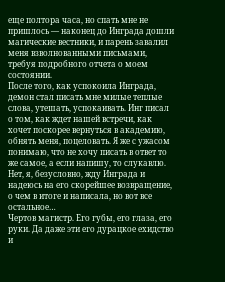еще полтора часа, но спать мне не пришлось — наконец до Инграда дошли магические вестники, и парень завалил меня взволнованными письмами, требуя подробного отчета о моем состоянии.
После того, как успокоила Инграда, демон стал писать мне милые теплые слова, утешать, успокаивать. Инг писал о том, как ждет нашей встречи, как хочет поскорее вернуться в академию, обнять меня, поцеловать. Я же с ужасом понимаю, что не хочу писать в ответ то же самое, а если напишу, то слукавлю. Нет, я, безусловно, жду Инграда и надеюсь на его скорейшее возвращение, о чем в итоге и написала, но вот все остальное…
Чертов магистр. Его губы, его глаза, его руки. Да даже эти его дурацкое ехидство и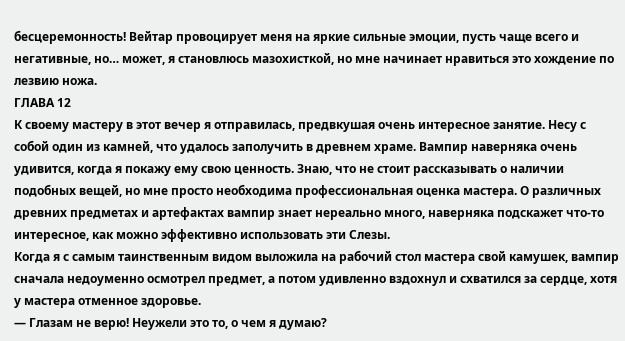бесцеремонность! Вейтар провоцирует меня на яркие сильные эмоции, пусть чаще всего и негативные, но… может, я становлюсь мазохисткой, но мне начинает нравиться это хождение по лезвию ножа.
ГЛАВА 12
К своему мастеру в этот вечер я отправилась, предвкушая очень интересное занятие. Несу с собой один из камней, что удалось заполучить в древнем храме. Вампир наверняка очень удивится, когда я покажу ему свою ценность. Знаю, что не стоит рассказывать о наличии подобных вещей, но мне просто необходима профессиональная оценка мастера. О различных древних предметах и артефактах вампир знает нереально много, наверняка подскажет что-то интересное, как можно эффективно использовать эти Слезы.
Когда я с самым таинственным видом выложила на рабочий стол мастера свой камушек, вампир сначала недоуменно осмотрел предмет, а потом удивленно вздохнул и схватился за сердце, хотя у мастера отменное здоровье.
— Глазам не верю! Неужели это то, о чем я думаю?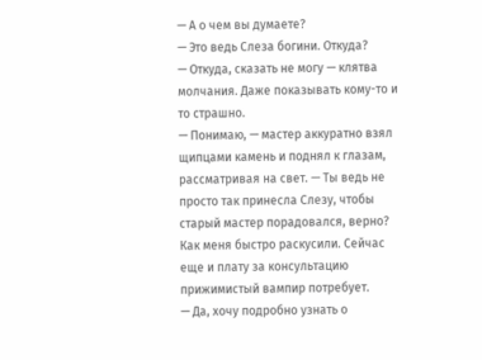— А о чем вы думаете?
— Это ведь Слеза богини. Откуда?
— Откуда, сказать не могу — клятва молчания. Даже показывать кому-то и то страшно.
— Понимаю, — мастер аккуратно взял щипцами камень и поднял к глазам, рассматривая на свет. — Ты ведь не просто так принесла Слезу, чтобы старый мастер порадовался, верно?
Как меня быстро раскусили. Сейчас еще и плату за консультацию прижимистый вампир потребует.
— Да, хочу подробно узнать о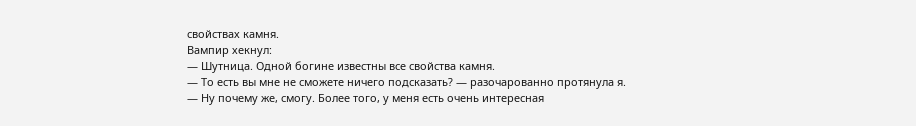свойствах камня.
Вампир хекнул:
— Шутница. Одной богине известны все свойства камня.
— То есть вы мне не сможете ничего подсказать? — разочарованно протянула я.
— Ну почему же, смогу. Более того, у меня есть очень интересная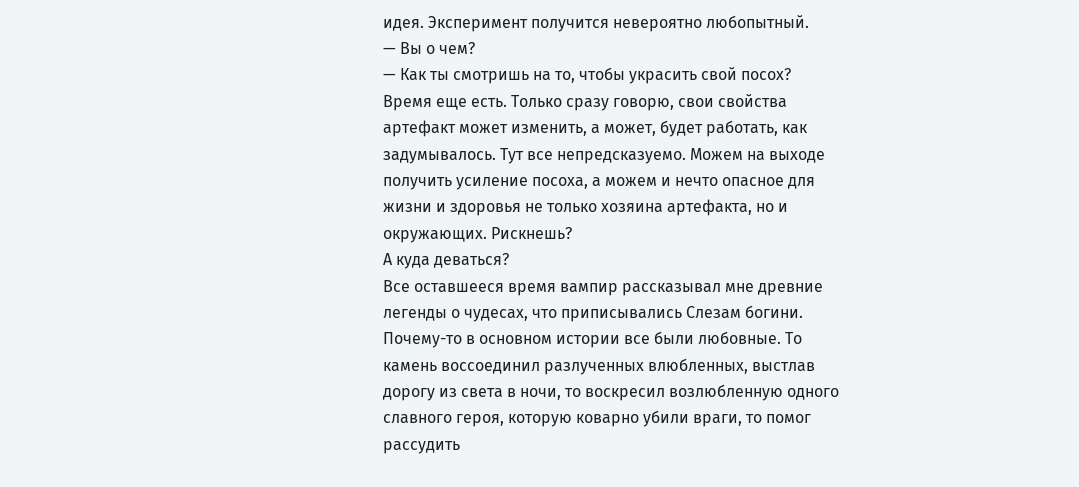идея. Эксперимент получится невероятно любопытный.
— Вы о чем?
— Как ты смотришь на то, чтобы украсить свой посох? Время еще есть. Только сразу говорю, свои свойства артефакт может изменить, а может, будет работать, как задумывалось. Тут все непредсказуемо. Можем на выходе получить усиление посоха, а можем и нечто опасное для жизни и здоровья не только хозяина артефакта, но и окружающих. Рискнешь?
А куда деваться?
Все оставшееся время вампир рассказывал мне древние легенды о чудесах, что приписывались Слезам богини. Почему-то в основном истории все были любовные. То камень воссоединил разлученных влюбленных, выстлав дорогу из света в ночи, то воскресил возлюбленную одного славного героя, которую коварно убили враги, то помог рассудить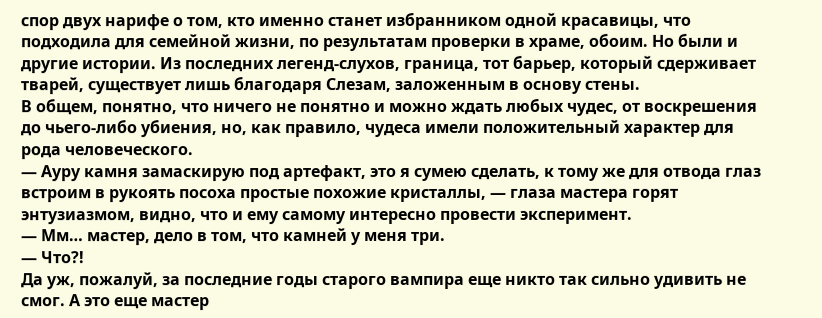спор двух нарифе о том, кто именно станет избранником одной красавицы, что подходила для семейной жизни, по результатам проверки в храме, обоим. Но были и другие истории. Из последних легенд-слухов, граница, тот барьер, который сдерживает тварей, существует лишь благодаря Слезам, заложенным в основу стены.
В общем, понятно, что ничего не понятно и можно ждать любых чудес, от воскрешения до чьего-либо убиения, но, как правило, чудеса имели положительный характер для рода человеческого.
— Ауру камня замаскирую под артефакт, это я сумею сделать, к тому же для отвода глаз встроим в рукоять посоха простые похожие кристаллы, — глаза мастера горят энтузиазмом, видно, что и ему самому интересно провести эксперимент.
— Мм… мастер, дело в том, что камней у меня три.
— Что?!
Да уж, пожалуй, за последние годы старого вампира еще никто так сильно удивить не смог. А это еще мастер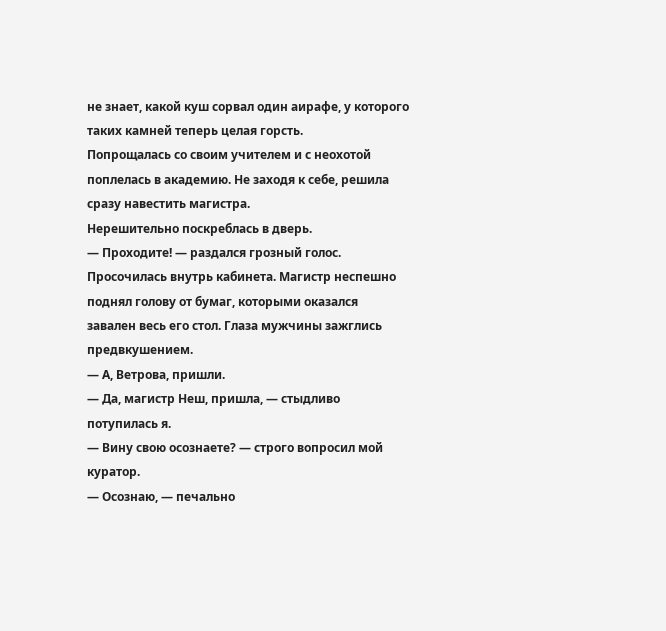не знает, какой куш сорвал один аирафе, у которого таких камней теперь целая горсть.
Попрощалась со своим учителем и с неохотой поплелась в академию. Не заходя к себе, решила сразу навестить магистра.
Нерешительно поскреблась в дверь.
— Проходите! — раздался грозный голос.
Просочилась внутрь кабинета. Магистр неспешно поднял голову от бумаг, которыми оказался завален весь его стол. Глаза мужчины зажглись предвкушением.
— А, Ветрова, пришли.
— Да, магистр Неш, пришла, — стыдливо потупилась я.
— Вину свою осознаете? — строго вопросил мой куратор.
— Осознаю, — печально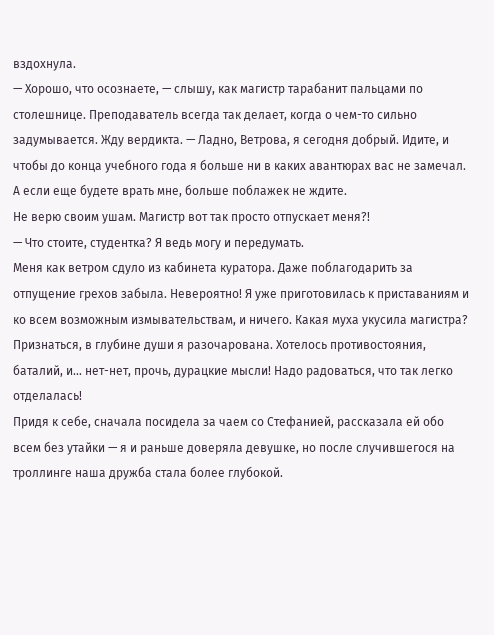вздохнула.
— Хорошо, что осознаете, — слышу, как магистр тарабанит пальцами по столешнице. Преподаватель всегда так делает, когда о чем-то сильно задумывается. Жду вердикта. — Ладно, Ветрова, я сегодня добрый. Идите, и чтобы до конца учебного года я больше ни в каких авантюрах вас не замечал. А если еще будете врать мне, больше поблажек не ждите.
Не верю своим ушам. Магистр вот так просто отпускает меня?!
— Что стоите, студентка? Я ведь могу и передумать.
Меня как ветром сдуло из кабинета куратора. Даже поблагодарить за отпущение грехов забыла. Невероятно! Я уже приготовилась к приставаниям и ко всем возможным измывательствам, и ничего. Какая муха укусила магистра? Признаться, в глубине души я разочарована. Хотелось противостояния, баталий, и… нет-нет, прочь, дурацкие мысли! Надо радоваться, что так легко отделалась!
Придя к себе, сначала посидела за чаем со Стефанией, рассказала ей обо всем без утайки — я и раньше доверяла девушке, но после случившегося на троллинге наша дружба стала более глубокой.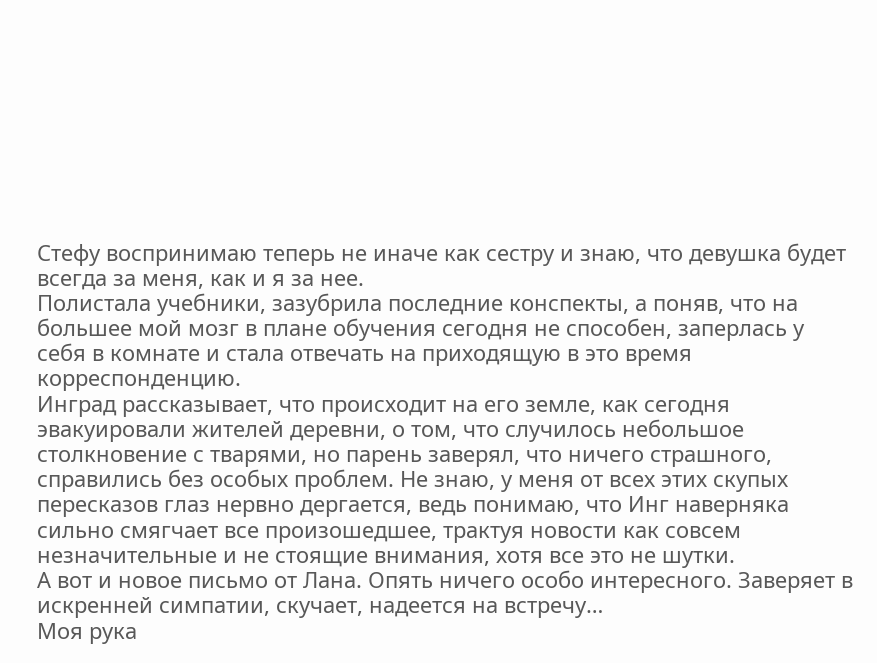Стефу воспринимаю теперь не иначе как сестру и знаю, что девушка будет всегда за меня, как и я за нее.
Полистала учебники, зазубрила последние конспекты, а поняв, что на большее мой мозг в плане обучения сегодня не способен, заперлась у себя в комнате и стала отвечать на приходящую в это время корреспонденцию.
Инград рассказывает, что происходит на его земле, как сегодня эвакуировали жителей деревни, о том, что случилось небольшое столкновение с тварями, но парень заверял, что ничего страшного, справились без особых проблем. Не знаю, у меня от всех этих скупых пересказов глаз нервно дергается, ведь понимаю, что Инг наверняка сильно смягчает все произошедшее, трактуя новости как совсем незначительные и не стоящие внимания, хотя все это не шутки.
А вот и новое письмо от Лана. Опять ничего особо интересного. Заверяет в искренней симпатии, скучает, надеется на встречу…
Моя рука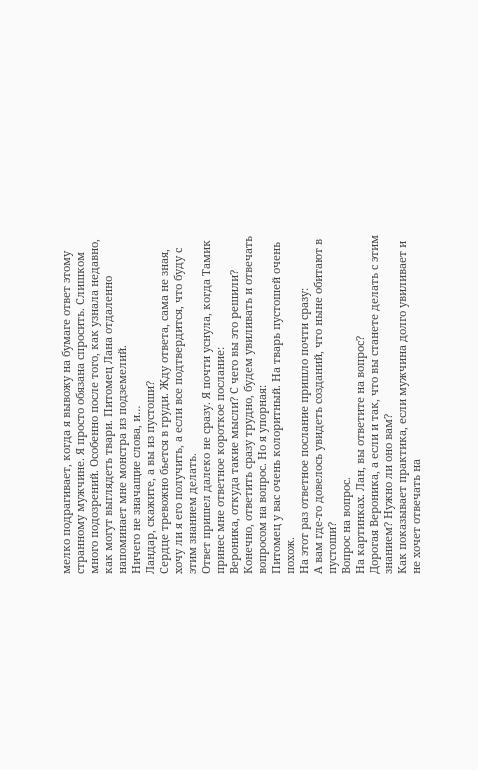мелко подрагивает, когда я вывожу на бумаге ответ этому странному мужчине. Я просто обязана спросить. Слишком много подозрений. Особенно после того, как узнала недавно, как могут выглядеть твари. Питомец Лана отдаленно напоминает мне монстра из подземелий.
Ничего не значащие слова, и…
Ландар, скажите, а вы из пустоши?
Сердце тревожно бьется в груди. Жду ответа, сама не зная, хочу ли я его получить, а если все подтвердится, что буду с этим знанием делать.
Ответ пришел далеко не сразу. Я почти уснула, когда Тамик принес мне ответное короткое послание:
Вероника, откуда такие мысли? С чего вы это решили?
Конечно, ответить сразу трудно, будем увиливать и отвечать вопросом на вопрос. Но я упорная:
Питомец у вас очень колоритный. На тварь пустошей очень похож.
На этот раз ответное послание пришло почти сразу:
А вам где-то довелось увидеть созданий, что ныне обитают в пустоши?
Вопрос на вопрос.
На картинках. Лан, вы ответите на вопрос?
Дорогая Вероника, а если и так, что вы станете делать с этим знанием? Нужно ли оно вам?
Как показывает практика, если мужчина долго увиливает и не хочет отвечать на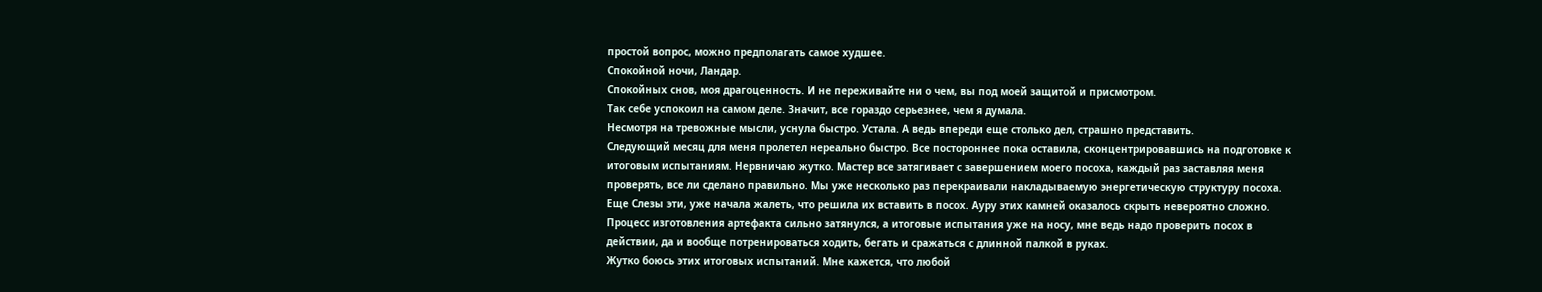простой вопрос, можно предполагать самое худшее.
Спокойной ночи, Ландар.
Спокойных снов, моя драгоценность. И не переживайте ни о чем, вы под моей защитой и присмотром.
Так себе успокоил на самом деле. Значит, все гораздо серьезнее, чем я думала.
Несмотря на тревожные мысли, уснула быстро. Устала. А ведь впереди еще столько дел, страшно представить.
Следующий месяц для меня пролетел нереально быстро. Все постороннее пока оставила, сконцентрировавшись на подготовке к итоговым испытаниям. Нервничаю жутко. Мастер все затягивает с завершением моего посоха, каждый раз заставляя меня проверять, все ли сделано правильно. Мы уже несколько раз перекраивали накладываемую энергетическую структуру посоха. Еще Слезы эти, уже начала жалеть, что решила их вставить в посох. Ауру этих камней оказалось скрыть невероятно сложно. Процесс изготовления артефакта сильно затянулся, а итоговые испытания уже на носу, мне ведь надо проверить посох в действии, да и вообще потренироваться ходить, бегать и сражаться с длинной палкой в руках.
Жутко боюсь этих итоговых испытаний. Мне кажется, что любой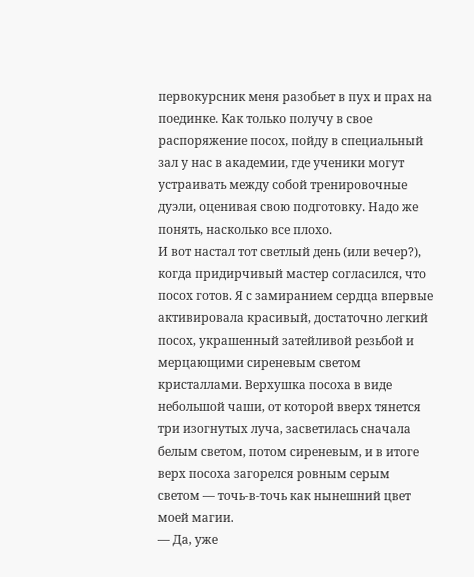первокурсник меня разобьет в пух и прах на поединке. Как только получу в свое распоряжение посох, пойду в специальный зал у нас в академии, где ученики могут устраивать между собой тренировочные дуэли, оценивая свою подготовку. Надо же понять, насколько все плохо.
И вот настал тот светлый день (или вечер?), когда придирчивый мастер согласился, что посох готов. Я с замиранием сердца впервые активировала красивый, достаточно легкий посох, украшенный затейливой резьбой и мерцающими сиреневым светом кристаллами. Верхушка посоха в виде небольшой чаши, от которой вверх тянется три изогнутых луча, засветилась сначала белым светом, потом сиреневым, и в итоге верх посоха загорелся ровным серым светом — точь-в-точь как нынешний цвет моей магии.
— Да, уже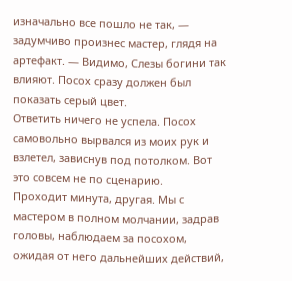изначально все пошло не так, — задумчиво произнес мастер, глядя на артефакт. — Видимо, Слезы богини так влияют. Посох сразу должен был показать серый цвет.
Ответить ничего не успела. Посох самовольно вырвался из моих рук и взлетел, зависнув под потолком. Вот это совсем не по сценарию.
Проходит минута, другая. Мы с мастером в полном молчании, задрав головы, наблюдаем за посохом, ожидая от него дальнейших действий,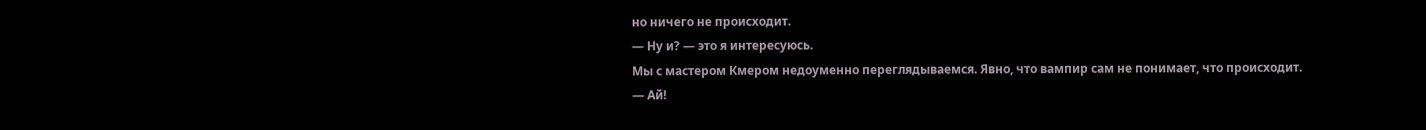но ничего не происходит.
— Ну и? — это я интересуюсь.
Мы с мастером Кмером недоуменно переглядываемся. Явно, что вампир сам не понимает, что происходит.
— Ай!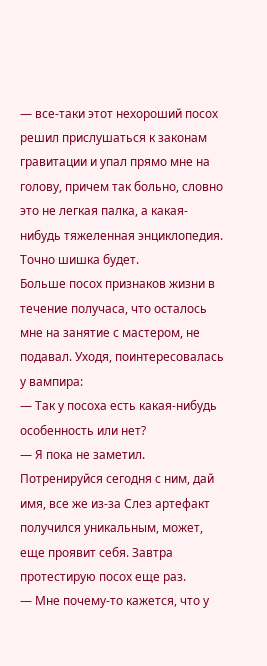— все-таки этот нехороший посох решил прислушаться к законам гравитации и упал прямо мне на голову, причем так больно, словно это не легкая палка, а какая-нибудь тяжеленная энциклопедия. Точно шишка будет.
Больше посох признаков жизни в течение получаса, что осталось мне на занятие с мастером, не подавал. Уходя, поинтересовалась у вампира:
— Так у посоха есть какая-нибудь особенность или нет?
— Я пока не заметил. Потренируйся сегодня с ним, дай имя, все же из-за Слез артефакт получился уникальным, может, еще проявит себя. Завтра протестирую посох еще раз.
— Мне почему-то кажется, что у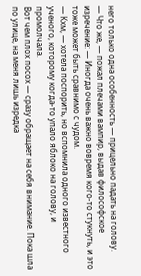него только одна особенность — прицельно падать на голову.
— Что же, — пожал плечами вампир, выдав философское изречение: — Иногда очень важно вовремя кого-то стукнуть, и это тоже может быть сравнимо с чудом.
— Кхм, — хотела поспорить, но вспомнила одного известного ученого, которому когда-то упало яблоко на голову, и промолчала.
Вот чем плох посох — сразу обращает на себя внимание. Пока шла по улице, на меня лишь изредка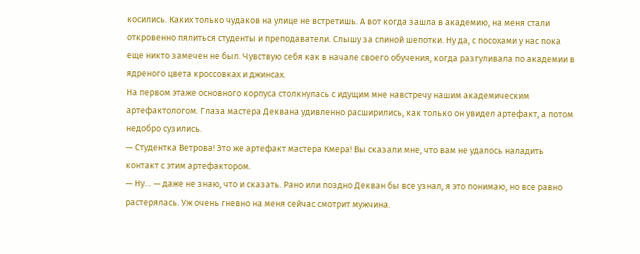косились. Каких только чудаков на улице не встретишь. А вот когда зашла в академию, на меня стали откровенно пялиться студенты и преподаватели. Слышу за спиной шепотки. Ну да, с посохами у нас пока еще никто замечен не был. Чувствую себя как в начале своего обучения, когда разгуливала по академии в ядреного цвета кроссовках и джинсах.
На первом этаже основного корпуса столкнулась с идущим мне навстречу нашим академическим артефактологом. Глаза мастера Деквана удивленно расширились, как только он увидел артефакт, а потом недобро сузились.
— Студентка Ветрова! Это же артефакт мастера Кмера! Вы сказали мне, что вам не удалось наладить контакт с этим артефактором.
— Ну… — даже не знаю, что и сказать. Рано или поздно Декван бы все узнал, я это понимаю, но все равно растерялась. Уж очень гневно на меня сейчас смотрит мужчина.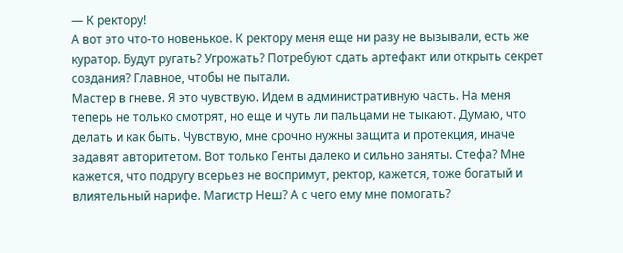— К ректору!
А вот это что-то новенькое. К ректору меня еще ни разу не вызывали, есть же куратор. Будут ругать? Угрожать? Потребуют сдать артефакт или открыть секрет создания? Главное, чтобы не пытали.
Мастер в гневе. Я это чувствую. Идем в административную часть. На меня теперь не только смотрят, но еще и чуть ли пальцами не тыкают. Думаю, что делать и как быть. Чувствую, мне срочно нужны защита и протекция, иначе задавят авторитетом. Вот только Генты далеко и сильно заняты. Стефа? Мне кажется, что подругу всерьез не воспримут, ректор, кажется, тоже богатый и влиятельный нарифе. Магистр Неш? А с чего ему мне помогать?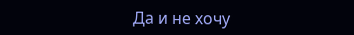Да и не хочу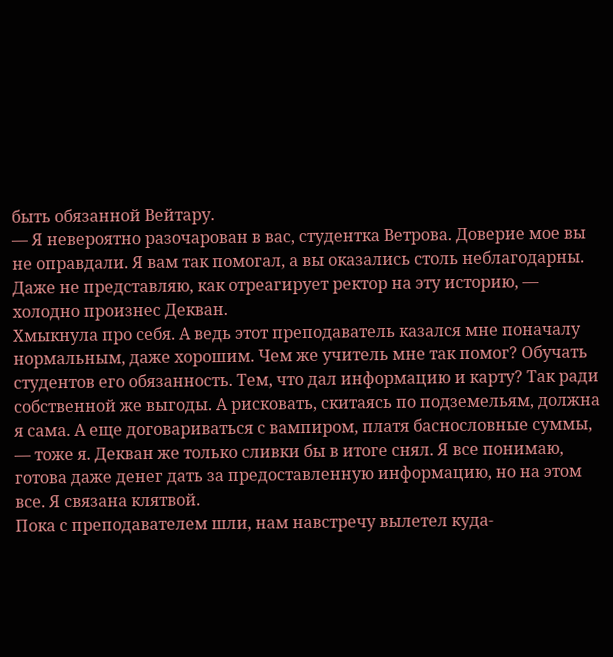быть обязанной Вейтару.
— Я невероятно разочарован в вас, студентка Ветрова. Доверие мое вы не оправдали. Я вам так помогал, а вы оказались столь неблагодарны. Даже не представляю, как отреагирует ректор на эту историю, — холодно произнес Декван.
Хмыкнула про себя. А ведь этот преподаватель казался мне поначалу нормальным, даже хорошим. Чем же учитель мне так помог? Обучать студентов его обязанность. Тем, что дал информацию и карту? Так ради собственной же выгоды. А рисковать, скитаясь по подземельям, должна я сама. А еще договариваться с вампиром, платя баснословные суммы, — тоже я. Декван же только сливки бы в итоге снял. Я все понимаю, готова даже денег дать за предоставленную информацию, но на этом все. Я связана клятвой.
Пока с преподавателем шли, нам навстречу вылетел куда-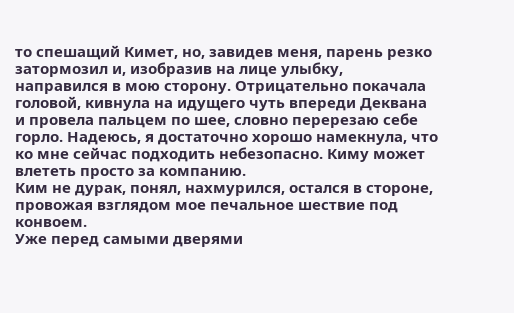то спешащий Кимет, но, завидев меня, парень резко затормозил и, изобразив на лице улыбку, направился в мою сторону. Отрицательно покачала головой, кивнула на идущего чуть впереди Деквана и провела пальцем по шее, словно перерезаю себе горло. Надеюсь, я достаточно хорошо намекнула, что ко мне сейчас подходить небезопасно. Киму может влететь просто за компанию.
Ким не дурак, понял, нахмурился, остался в стороне, провожая взглядом мое печальное шествие под конвоем.
Уже перед самыми дверями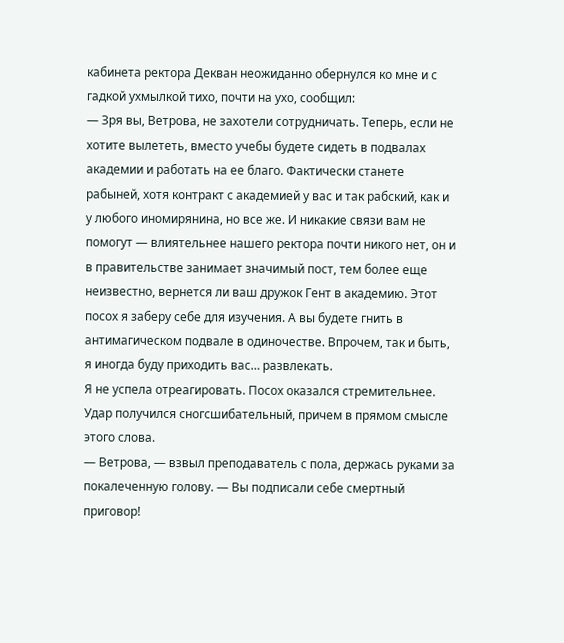кабинета ректора Декван неожиданно обернулся ко мне и с гадкой ухмылкой тихо, почти на ухо, сообщил:
— Зря вы, Ветрова, не захотели сотрудничать. Теперь, если не хотите вылететь, вместо учебы будете сидеть в подвалах академии и работать на ее благо. Фактически станете рабыней, хотя контракт с академией у вас и так рабский, как и у любого иномирянина, но все же. И никакие связи вам не помогут — влиятельнее нашего ректора почти никого нет, он и в правительстве занимает значимый пост, тем более еще неизвестно, вернется ли ваш дружок Гент в академию. Этот посох я заберу себе для изучения. А вы будете гнить в антимагическом подвале в одиночестве. Впрочем, так и быть, я иногда буду приходить вас… развлекать.
Я не успела отреагировать. Посох оказался стремительнее. Удар получился сногсшибательный, причем в прямом смысле этого слова.
— Ветрова, — взвыл преподаватель с пола, держась руками за покалеченную голову. — Вы подписали себе смертный приговор!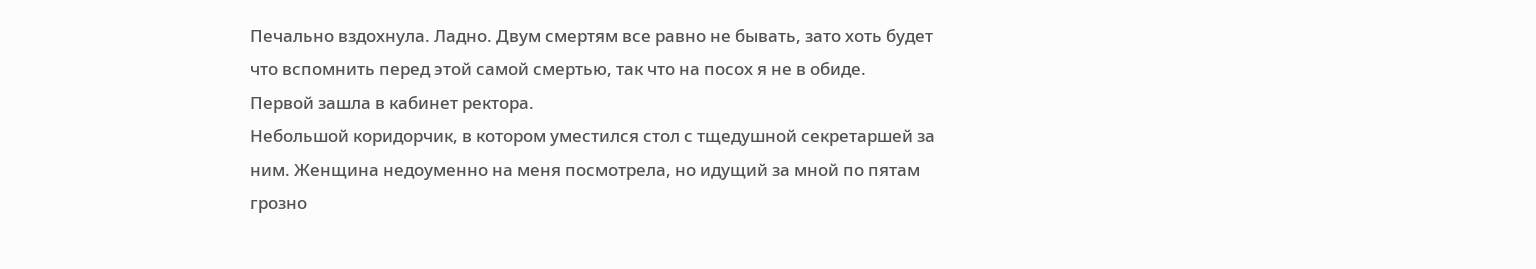Печально вздохнула. Ладно. Двум смертям все равно не бывать, зато хоть будет что вспомнить перед этой самой смертью, так что на посох я не в обиде.
Первой зашла в кабинет ректора.
Небольшой коридорчик, в котором уместился стол с тщедушной секретаршей за ним. Женщина недоуменно на меня посмотрела, но идущий за мной по пятам грозно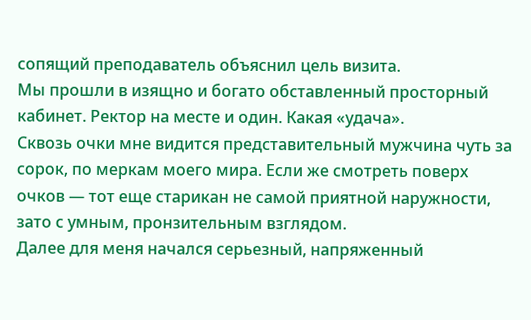сопящий преподаватель объяснил цель визита.
Мы прошли в изящно и богато обставленный просторный кабинет. Ректор на месте и один. Какая «удача».
Сквозь очки мне видится представительный мужчина чуть за сорок, по меркам моего мира. Если же смотреть поверх очков — тот еще старикан не самой приятной наружности, зато с умным, пронзительным взглядом.
Далее для меня начался серьезный, напряженный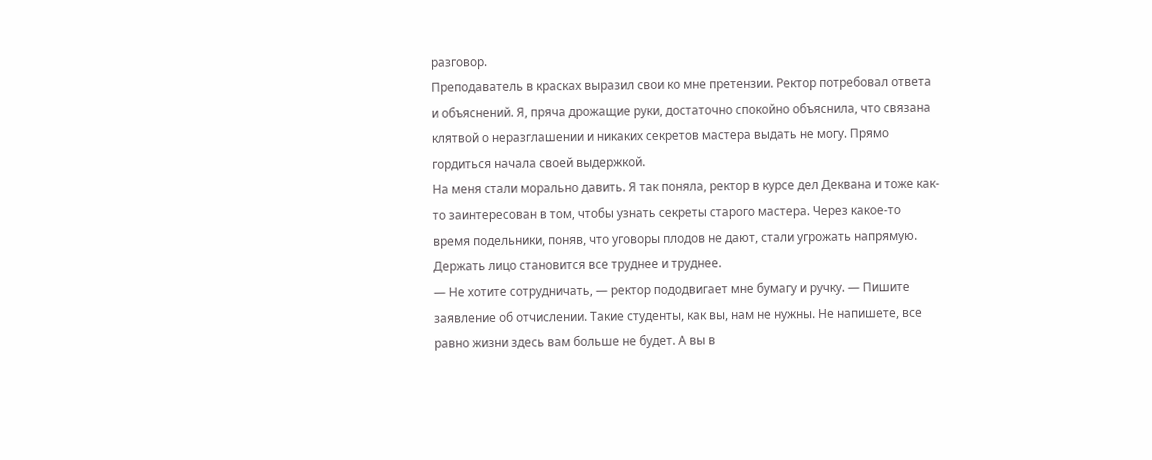разговор.
Преподаватель в красках выразил свои ко мне претензии. Ректор потребовал ответа и объяснений. Я, пряча дрожащие руки, достаточно спокойно объяснила, что связана клятвой о неразглашении и никаких секретов мастера выдать не могу. Прямо гордиться начала своей выдержкой.
На меня стали морально давить. Я так поняла, ректор в курсе дел Деквана и тоже как-то заинтересован в том, чтобы узнать секреты старого мастера. Через какое-то время подельники, поняв, что уговоры плодов не дают, стали угрожать напрямую. Держать лицо становится все труднее и труднее.
— Не хотите сотрудничать, — ректор пододвигает мне бумагу и ручку. — Пишите заявление об отчислении. Такие студенты, как вы, нам не нужны. Не напишете, все равно жизни здесь вам больше не будет. А вы в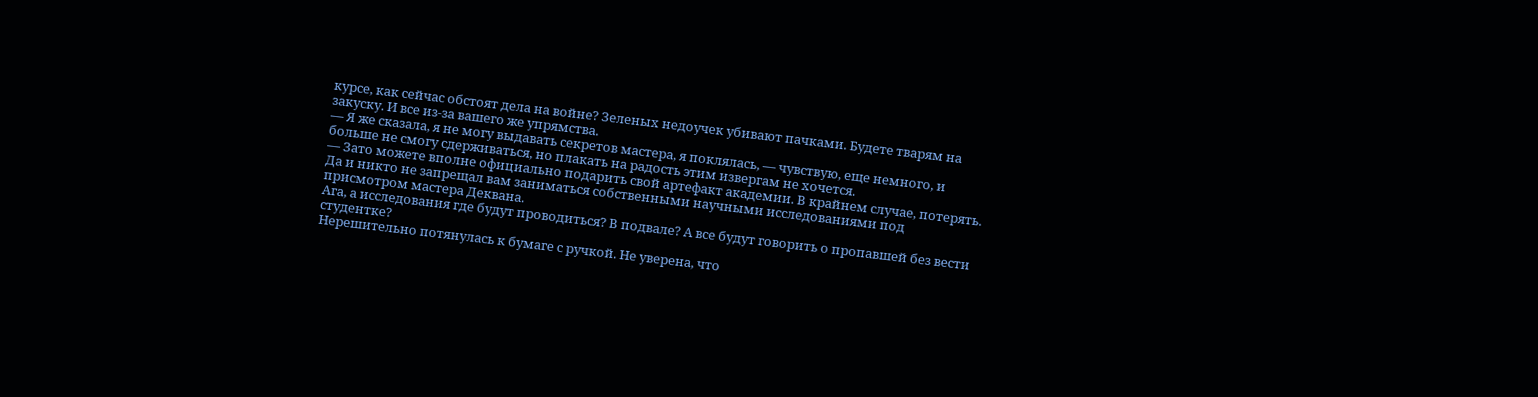курсе, как сейчас обстоят дела на войне? Зеленых недоучек убивают пачками. Будете тварям на закуску. И все из-за вашего же упрямства.
— Я же сказала, я не могу выдавать секретов мастера, я поклялась, — чувствую, еще немного, и больше не смогу сдерживаться, но плакать на радость этим извергам не хочется.
— Зато можете вполне официально подарить свой артефакт академии. В крайнем случае, потерять. Да и никто не запрещал вам заниматься собственными научными исследованиями под присмотром мастера Деквана.
Ага, а исследования где будут проводиться? В подвале? А все будут говорить о пропавшей без вести студентке?
Нерешительно потянулась к бумаге с ручкой. Не уверена, что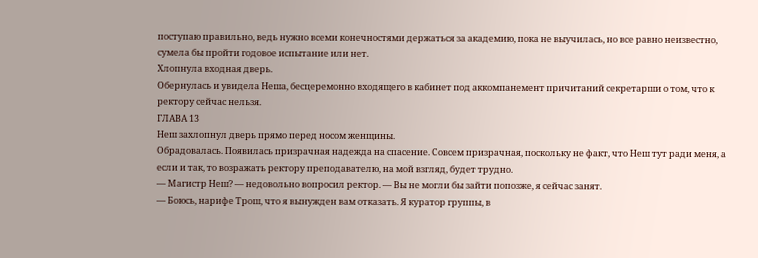поступаю правильно, ведь нужно всеми конечностями держаться за академию, пока не выучилась, но все равно неизвестно, сумела бы пройти годовое испытание или нет.
Хлопнула входная дверь.
Обернулась и увидела Неша, бесцеремонно входящего в кабинет под аккомпанемент причитаний секретарши о том, что к ректору сейчас нельзя.
ГЛАВА 13
Неш захлопнул дверь прямо перед носом женщины.
Обрадовалась. Появилась призрачная надежда на спасение. Совсем призрачная, поскольку не факт, что Неш тут ради меня, а если и так, то возражать ректору преподавателю, на мой взгляд, будет трудно.
— Магистр Неш? — недовольно вопросил ректор. — Вы не могли бы зайти попозже, я сейчас занят.
— Боюсь, нарифе Трош, что я вынужден вам отказать. Я куратор группы, в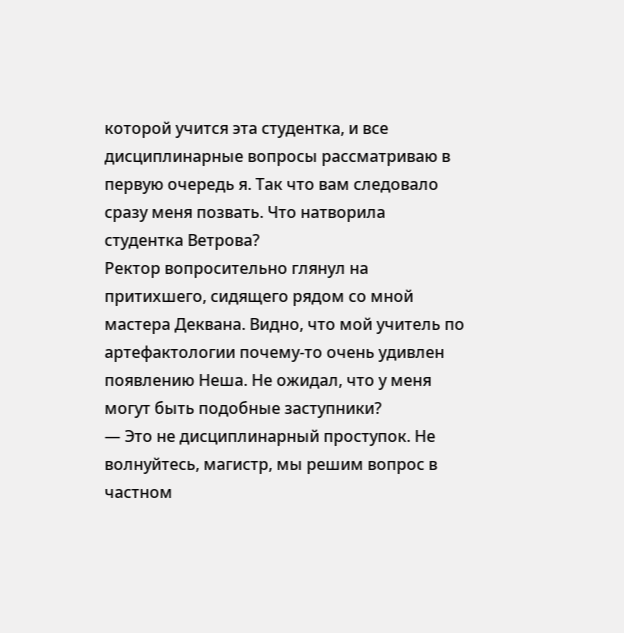которой учится эта студентка, и все дисциплинарные вопросы рассматриваю в первую очередь я. Так что вам следовало сразу меня позвать. Что натворила студентка Ветрова?
Ректор вопросительно глянул на притихшего, сидящего рядом со мной мастера Деквана. Видно, что мой учитель по артефактологии почему-то очень удивлен появлению Неша. Не ожидал, что у меня могут быть подобные заступники?
— Это не дисциплинарный проступок. Не волнуйтесь, магистр, мы решим вопрос в частном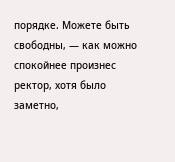порядке. Можете быть свободны, — как можно спокойнее произнес ректор, хотя было заметно,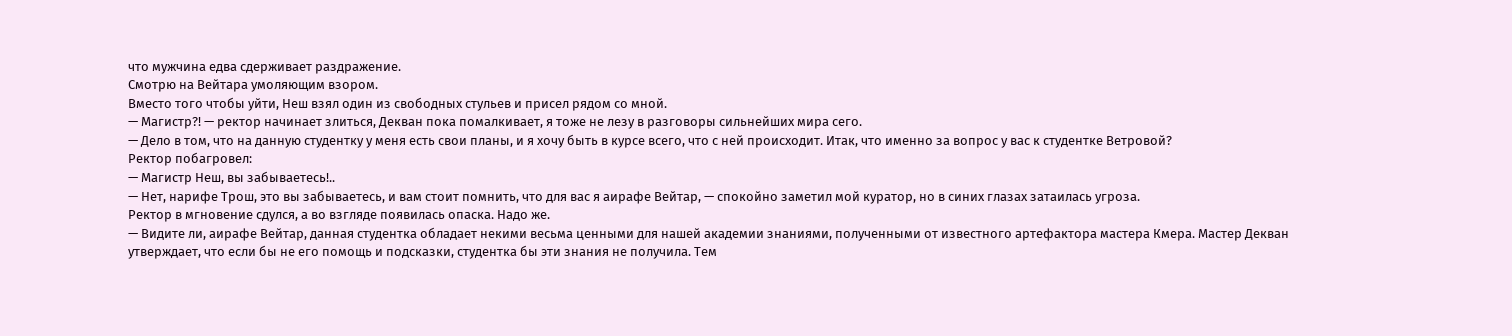что мужчина едва сдерживает раздражение.
Смотрю на Вейтара умоляющим взором.
Вместо того чтобы уйти, Неш взял один из свободных стульев и присел рядом со мной.
— Магистр?! — ректор начинает злиться, Декван пока помалкивает, я тоже не лезу в разговоры сильнейших мира сего.
— Дело в том, что на данную студентку у меня есть свои планы, и я хочу быть в курсе всего, что с ней происходит. Итак, что именно за вопрос у вас к студентке Ветровой?
Ректор побагровел:
— Магистр Неш, вы забываетесь!..
— Нет, нарифе Трош, это вы забываетесь, и вам стоит помнить, что для вас я аирафе Вейтар, — спокойно заметил мой куратор, но в синих глазах затаилась угроза.
Ректор в мгновение сдулся, а во взгляде появилась опаска. Надо же.
— Видите ли, аирафе Вейтар, данная студентка обладает некими весьма ценными для нашей академии знаниями, полученными от известного артефактора мастера Кмера. Мастер Декван утверждает, что если бы не его помощь и подсказки, студентка бы эти знания не получила. Тем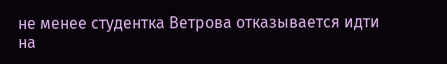не менее студентка Ветрова отказывается идти на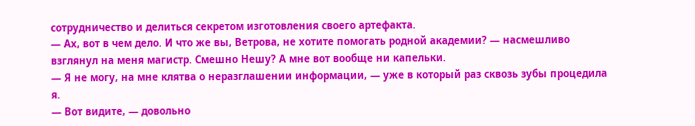сотрудничество и делиться секретом изготовления своего артефакта.
— Ах, вот в чем дело. И что же вы, Ветрова, не хотите помогать родной академии? — насмешливо взглянул на меня магистр. Смешно Нешу? А мне вот вообще ни капельки.
— Я не могу, на мне клятва о неразглашении информации, — уже в который раз сквозь зубы процедила я.
— Вот видите, — довольно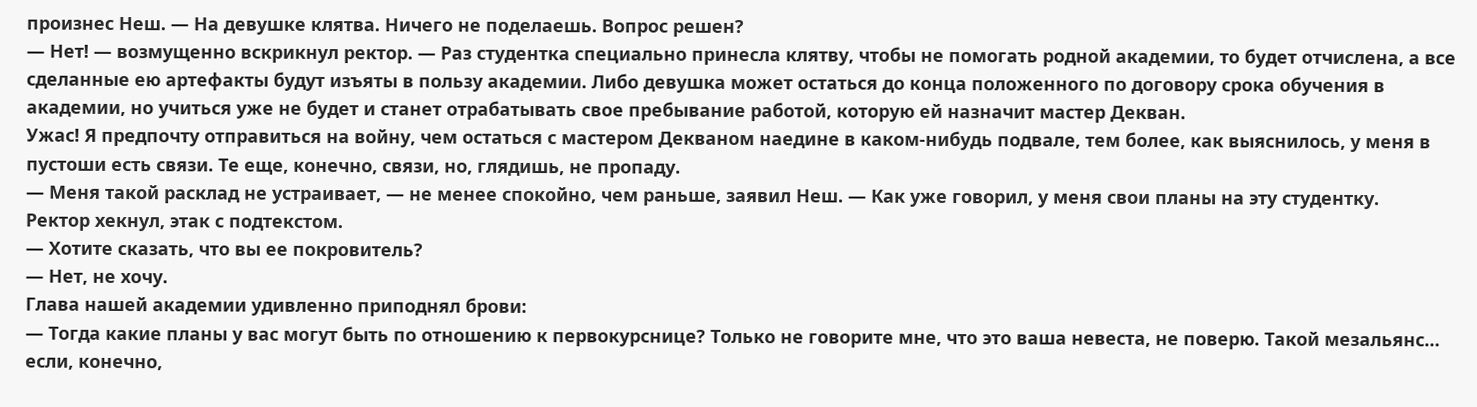произнес Неш. — На девушке клятва. Ничего не поделаешь. Вопрос решен?
— Нет! — возмущенно вскрикнул ректор. — Раз студентка специально принесла клятву, чтобы не помогать родной академии, то будет отчислена, а все сделанные ею артефакты будут изъяты в пользу академии. Либо девушка может остаться до конца положенного по договору срока обучения в академии, но учиться уже не будет и станет отрабатывать свое пребывание работой, которую ей назначит мастер Декван.
Ужас! Я предпочту отправиться на войну, чем остаться с мастером Декваном наедине в каком-нибудь подвале, тем более, как выяснилось, у меня в пустоши есть связи. Те еще, конечно, связи, но, глядишь, не пропаду.
— Меня такой расклад не устраивает, — не менее спокойно, чем раньше, заявил Неш. — Как уже говорил, у меня свои планы на эту студентку.
Ректор хекнул, этак с подтекстом.
— Хотите сказать, что вы ее покровитель?
— Нет, не хочу.
Глава нашей академии удивленно приподнял брови:
— Тогда какие планы у вас могут быть по отношению к первокурснице? Только не говорите мне, что это ваша невеста, не поверю. Такой мезальянс… если, конечно,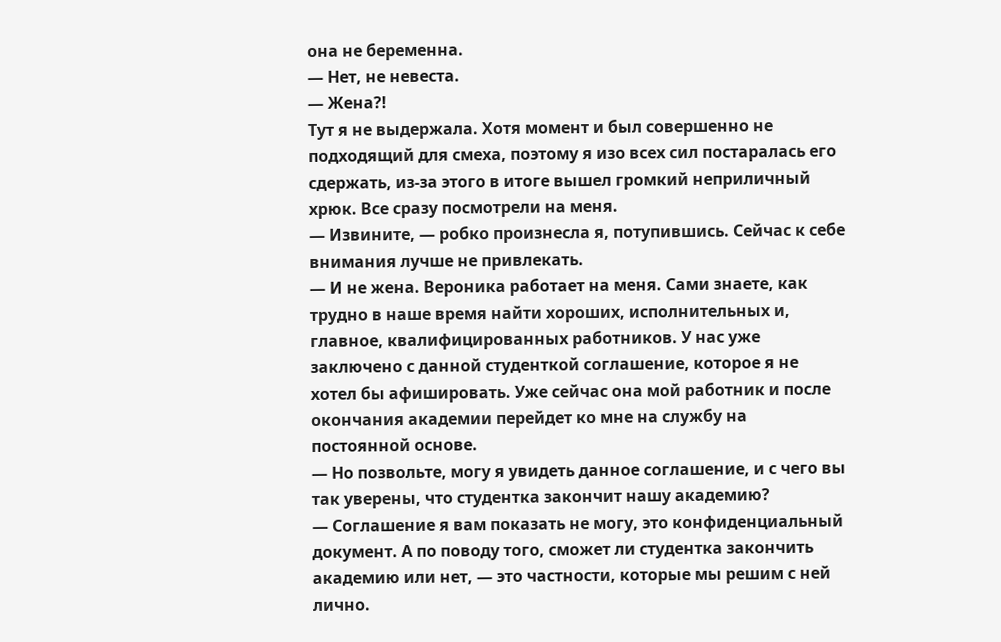она не беременна.
— Нет, не невеста.
— Жена?!
Тут я не выдержала. Хотя момент и был совершенно не подходящий для смеха, поэтому я изо всех сил постаралась его сдержать, из-за этого в итоге вышел громкий неприличный хрюк. Все сразу посмотрели на меня.
— Извините, — робко произнесла я, потупившись. Сейчас к себе внимания лучше не привлекать.
— И не жена. Вероника работает на меня. Сами знаете, как трудно в наше время найти хороших, исполнительных и, главное, квалифицированных работников. У нас уже заключено с данной студенткой соглашение, которое я не хотел бы афишировать. Уже сейчас она мой работник и после окончания академии перейдет ко мне на службу на постоянной основе.
— Но позвольте, могу я увидеть данное соглашение, и с чего вы так уверены, что студентка закончит нашу академию?
— Соглашение я вам показать не могу, это конфиденциальный документ. А по поводу того, сможет ли студентка закончить академию или нет, — это частности, которые мы решим с ней лично.